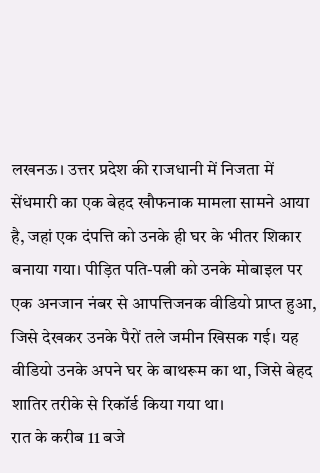लखनऊ। उत्तर प्रदेश की राजधानी में निजता में सेंधमारी का एक बेहद खौफनाक मामला सामने आया है, जहां एक दंपत्ति को उनके ही घर के भीतर शिकार बनाया गया। पीड़ित पति-पत्नी को उनके मोबाइल पर एक अनजान नंबर से आपत्तिजनक वीडियो प्राप्त हुआ, जिसे देखकर उनके पैरों तले जमीन खिसक गई। यह वीडियो उनके अपने घर के बाथरूम का था, जिसे बेहद शातिर तरीके से रिकॉर्ड किया गया था।
रात के करीब 11 बजे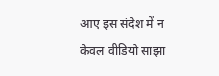आए इस संदेश में न केवल वीडियो साझा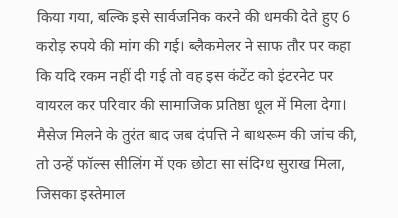किया गया, बल्कि इसे सार्वजनिक करने की धमकी देते हुए 6 करोड़ रुपये की मांग की गई। ब्लैकमेलर ने साफ तौर पर कहा कि यदि रकम नहीं दी गई तो वह इस कंटेंट को इंटरनेट पर वायरल कर परिवार की सामाजिक प्रतिष्ठा धूल में मिला देगा।
मैसेज मिलने के तुरंत बाद जब दंपत्ति ने बाथरूम की जांच की, तो उन्हें फॉल्स सीलिंग में एक छोटा सा संदिग्ध सुराख मिला, जिसका इस्तेमाल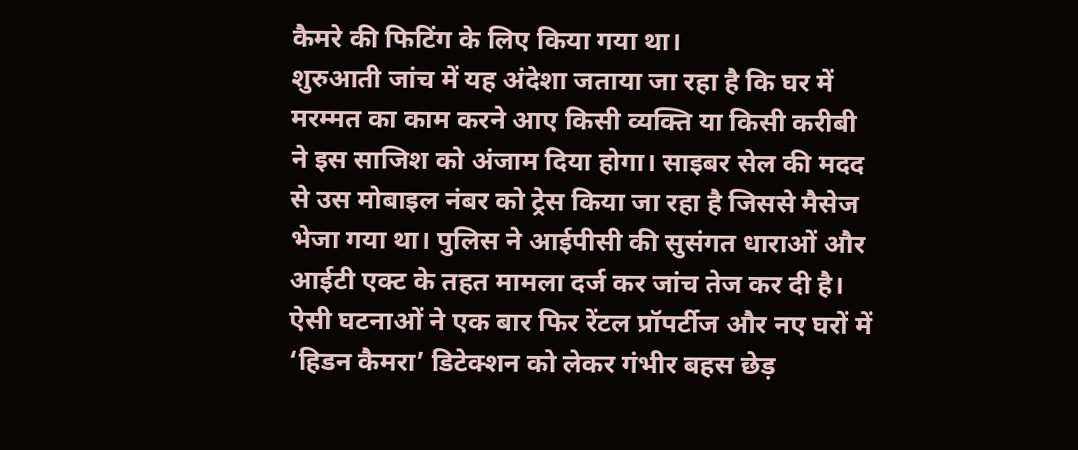कैमरे की फिटिंग के लिए किया गया था।
शुरुआती जांच में यह अंदेशा जताया जा रहा है कि घर में मरम्मत का काम करने आए किसी व्यक्ति या किसी करीबी ने इस साजिश को अंजाम दिया होगा। साइबर सेल की मदद से उस मोबाइल नंबर को ट्रेस किया जा रहा है जिससे मैसेज भेजा गया था। पुलिस ने आईपीसी की सुसंगत धाराओं और आईटी एक्ट के तहत मामला दर्ज कर जांच तेज कर दी है।
ऐसी घटनाओं ने एक बार फिर रेंटल प्रॉपर्टीज और नए घरों में ‘हिडन कैमरा’ डिटेक्शन को लेकर गंभीर बहस छेड़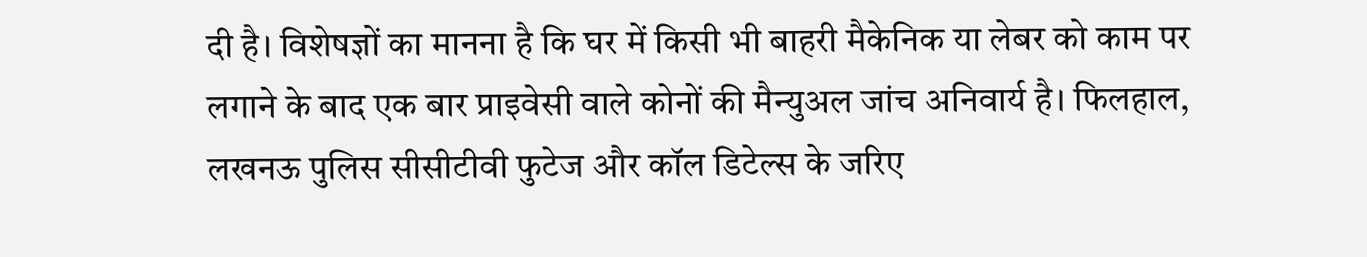दी है। विशेषज्ञों का मानना है कि घर में किसी भी बाहरी मैकेनिक या लेबर को काम पर लगाने के बाद एक बार प्राइवेसी वाले कोनों की मैन्युअल जांच अनिवार्य है। फिलहाल, लखनऊ पुलिस सीसीटीवी फुटेज और कॉल डिटेल्स के जरिए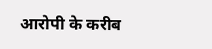आरोपी के करीब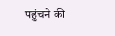पहुंचने की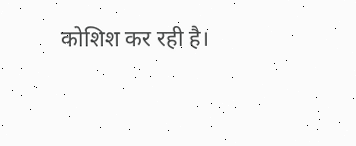कोशिश कर रही है।